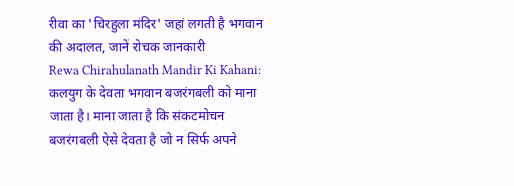रीवा का 'चिरहुला मंदिर' जहां लगती है भगवान की अदालत, जानें रोचक जानकारी
Rewa Chirahulanath Mandir Ki Kahani: कलयुग के देवता भगवान बजरंगबली को माना जाता है। माना जाता है कि संकटमोचन बजरंगबली ऐसे देवता है जो न सिर्फ अपने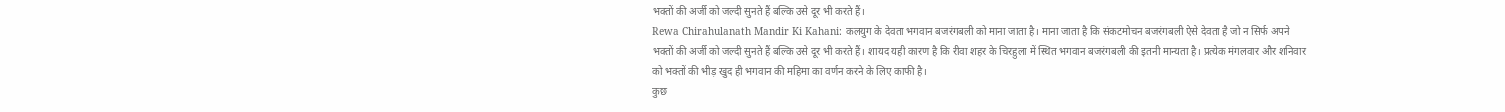भक्तों की अर्जी को जल्दी सुनते हैं बल्कि उसे दूर भी करते हैं।
Rewa Chirahulanath Mandir Ki Kahani: कलयुग के देवता भगवान बजरंगबली को माना जाता है। माना जाता है कि संकटमोचन बजरंगबली ऐसे देवता है जो न सिर्फ अपने भक्तों की अर्जी को जल्दी सुनते हैं बल्कि उसे दूर भी करते हैं। शायद यही कारण है कि रीवा शहर के चिरहुला में स्थित भगवान बजरंगबली की इतनी मान्यता है। प्रत्येक मंगलवार और शनिवार को भक्तों की भीड़ खुद ही भगवान की महिमा का वर्णन करने के लिए काफी है।
कुछ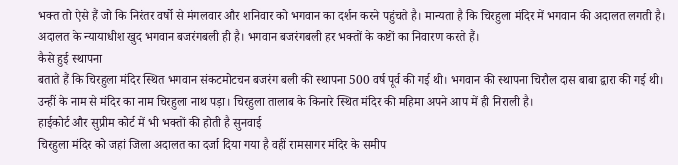भक्त तो ऐसे हैं जो कि निरंतर वर्षो से मंगलवार और शनिवार को भगवान का दर्शन करने पहुंचते है। मान्यता है कि चिरहुला मंदिर में भगवान की अदालत लगती है। अदालत के न्यायाधीश खुद भगवान बजरंगबली ही है। भगवान बजरंगबली हर भक्तों के कष्टों का निवारण करते हैं।
कैसे हुई स्थापना
बताते हैं कि चिरहुला मंदिर स्थित भगवान संकटमोटचन बजरंग बली की स्थापना 500 वर्ष पूर्व की गई थी। भगवान की स्थापना चिरौल दास बाबा द्वारा की गई थी। उन्हीं के नाम से मंदिर का नाम चिरहुला नाथ पड़ा। चिरहुला तालाब के किनारे स्थित मंदिर की महिमा अपने आप में ही निराली है।
हाईकोर्ट और सुप्रीम कोर्ट में भी भक्तों की होती है सुनवाई
चिरहुला मंदिर को जहां जिला अदालत का दर्जा दिया गया है वहीं रामसागर मंदिर के समीप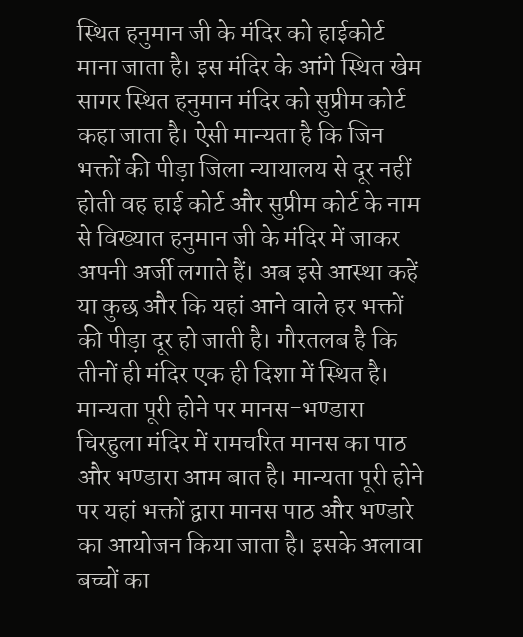स्थित हनुमान जी के मंदिर को हाईकोर्ट माना जाता है। इस मंदिर के आंगे स्थित खेम सागर स्थित हनुमान मंदिर को सुप्रीम कोर्ट कहा जाता है। ऐसी मान्यता है कि जिन भक्तों की पीड़ा जिला न्यायालय से दूर नहीं होती वह हाई कोर्ट और सुप्रीम कोर्ट के नाम से विख्यात हनुमान जी के मंदिर में जाकर अपनी अर्जी लगाते हैं। अब इसे आस्था कहें या कुछ और कि यहां आने वाले हर भक्तों की पीड़ा दूर हो जाती है। गौरतलब है कि तीनों ही मंदिर एक ही दिशा में स्थित है।
मान्यता पूरी होने पर मानस-भण्डारा
चिरहुला मंदिर में रामचरित मानस का पाठ और भण्डारा आम बात है। मान्यता पूरी होने पर यहां भक्तों द्वारा मानस पाठ और भण्डारे का आयोजन किया जाता है। इसके अलावा बच्चों का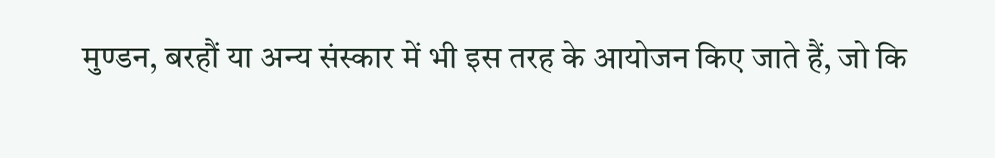मुण्डन, बरहौं या अन्य संस्कार में भी इस तरह के आयोजन किए जाते हैं, जो कि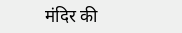मंदिर की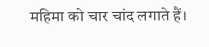महिमा को चार चांद लगाते हैं।